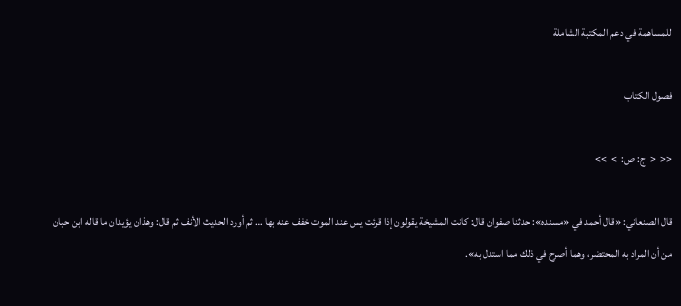للمساهمة في دعم المكتبة الشاملة

فصول الكتاب

<<  <  ج: ص:  >  >>

قال الصنعاني: «قال أحمد في «مسنده»: حدثنا صفوان قال: كانت المشيخة يقولون إذا قرئت يس عند الموت خفف عنه بها … ثم أورد الحديث الأنف ثم قال: وهذان يؤيدان ما قاله ابن حبان من أن المراد به المحتضر، وهما أصرح في ذلك مما استدل به».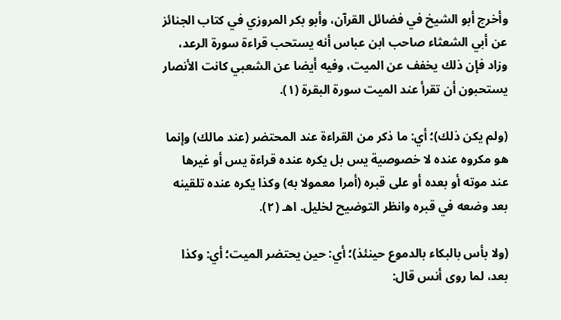وأخرج أبو الشيخ في فضائل القرآن، وأبو بكر المروزي في كتاب الجنائز عن أبي الشعثاء صاحب ابن عباس أنه يستحب قراءة سورة الرعد، وزاد فإن ذلك يخفف عن الميت، وفيه أيضا عن الشعبي كانت الأنصار يستحبون أن تقرأ عند الميت سورة البقرة (١).

(ولم يكن ذلك)؛ أي: ما ذكر من القراءة عند المحتضر (عند مالك) وإنما هو مكروه عنده لا خصوصية يس بل يكره عنده قراءة يس أو غيرها عند موته أو بعده أو على قبره (أمرا معمولا به) وكذا يكره عنده تلقينه بعد وضعه في قبره وانظر التوضيح لخليل. اهـ (٢).

(ولا بأس بالبكاء بالدموع حينئذ)؛ أي: حين يحتضر الميت؛ أي: وكذا بعد، لما روى أنس قال: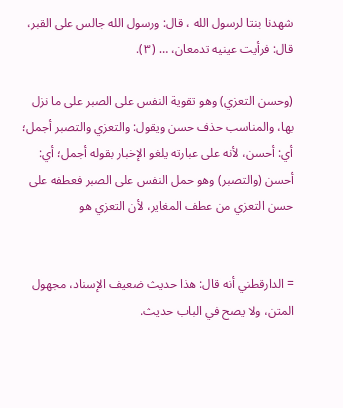شهدنا بنتا لرسول الله ، قال: ورسول الله جالس على القبر، قال: فرأيت عينيه تدمعان، … (٣).

(وحسن التعزي) وهو تقوية النفس على الصبر على ما نزل بها، والمناسب حذف حسن ويقول: والتعزي والتصبر أجمل؛ أي: أحسن، لأنه على عبارته يلغو الإخبار بقوله أجمل؛ أي: أحسن (والتصبر) وهو حمل النفس على الصبر فعطفه على حسن التعزي من عطف المغاير، لأن التعزي هو


= الدارقطني أنه قال: هذا حديث ضعيف الإسناد، مجهول المتن، ولا يصح في الباب حديث.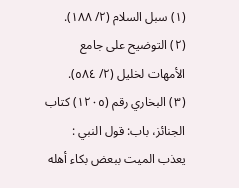(١) سبل السلام (٢/ ١٨٨).
(٢) التوضيح على جامع الأمهات لخليل (٢/ ٥٨٤).
(٣) البخاري رقم (١٢٠٥) كتاب الجنائز، باب: قول النبي : يعذب الميت ببعض بكاء أهله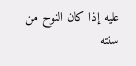عليه إذا كان النوح من سنته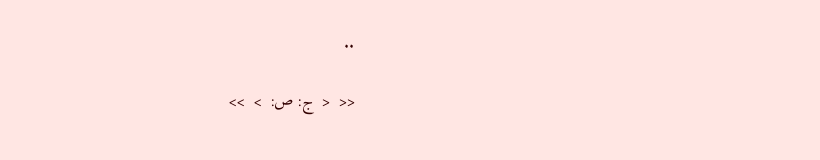..

<<  <  ج: ص:  >  >>